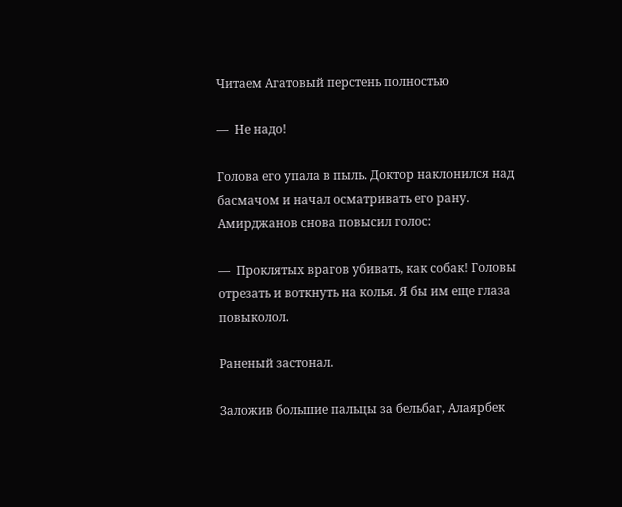Читаем Агатовый перстень полностью

—  Не надо!

Голова его упала в пыль. Доктор наклонился над басмачом и начал осматривать его рану. Амирджанов снова повысил голос:

—  Проклятых врагов убивать, как собак! Головы отрезать и воткнуть на колья. Я бы им еще глаза повыколол.

Раненый застонал.

Заложив большие пальцы за бельбаг, Алаярбек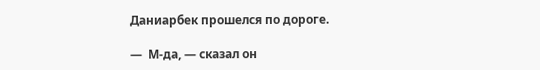Даниарбек прошелся по дороге.

—  М-да, — сказал он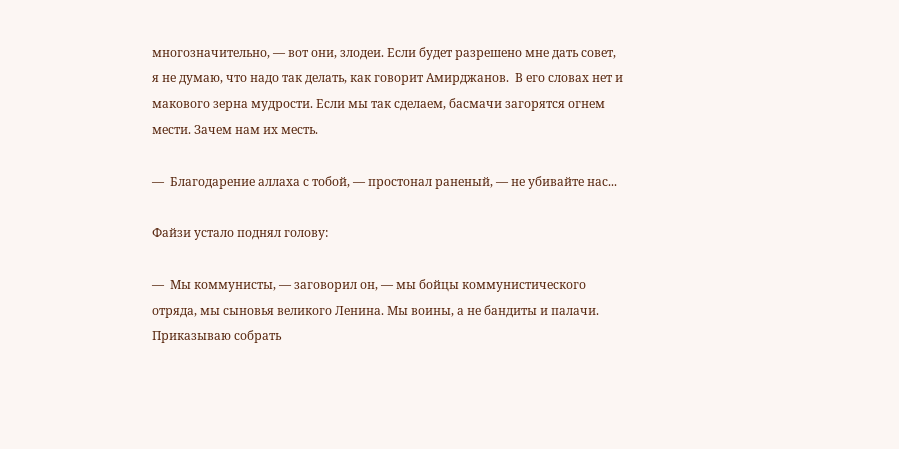многозначительно, — вот они, злодеи. Если будет разрешено мне дать совет, я не думаю, что надо так делать, как говорит Амирджанов.  В его словах нет и макового зерна мудрости. Если мы так сделаем, басмачи загорятся огнем мести. Зачем нам их месть.

—  Благодарение аллаха с тобой, — простонал раненый, — не убивайте нас...

Файзи устало поднял голову:

—  Мы коммунисты, — заговорил он, — мы бойцы коммунистического отряда, мы сыновья великого Ленина. Мы воины, а не бандиты и палачи. Приказываю собрать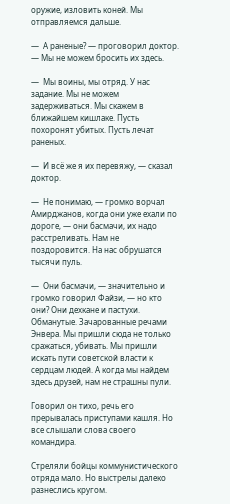оружие, изловить коней. Мы отправляемся дальше.

—  А раненые? — проговорил доктор. — Мы не можем бросить их здесь.

—  Мы воины, мы отряд. У нас задание. Мы не можем задерживаться. Мы скажем в ближайшем кишлаке. Пусть похоронят убитых. Пусть лечат раненых.

—  И всё же я их перевяжу, — сказал доктор.

—  Не понимаю, — громко ворчал Амирджанов, когда они уже ехали по дороге, — они басмачи, их надо расстреливать. Нам не поздоровится. На нас обрушатся тысячи пуль.

—  Они басмачи, — значительно и громко говорил Файзи, — но кто они? Они дехкане и пастухи. Обманутые. Зачарованные речами Энвера. Мы пришли сюда не только сражаться, убивать. Мы пришли искать пути советской власти к сердцам людей. А когда мы найдем здесь друзей, нам не страшны пули.

Говорил он тихо, речь его прерывалась приступами кашля. Но все слышали слова своего командира.

Стреляли бойцы коммунистического отряда мало. Но выстрелы далеко разнеслись кругом.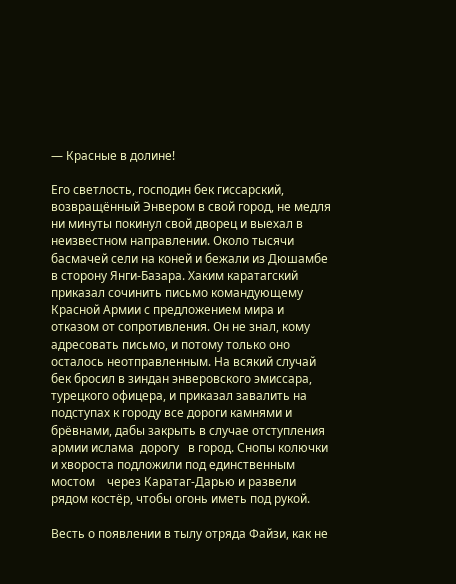— Красные в долине!

Его светлость, господин бек гиссарский, возвращённый Энвером в свой город, не медля ни минуты покинул свой дворец и выехал в неизвестном направлении. Около тысячи басмачей сели на коней и бежали из Дюшамбе в сторону Янги-Базара. Хаким каратагский приказал сочинить письмо командующему Красной Армии с предложением мира и отказом от сопротивления. Он не знал, кому адресовать письмо, и потому только оно осталось неотправленным. На всякий случай бек бросил в зиндан энверовского эмиссара, турецкого офицера, и приказал завалить на подступах к городу все дороги камнями и брёвнами, дабы закрыть в случае отступления армии ислама  дорогу   в город. Снопы колючки и хвороста подложили под единственным мостом    через Каратаг-Дарью и развели рядом костёр, чтобы огонь иметь под рукой.

Весть о появлении в тылу отряда Файзи, как не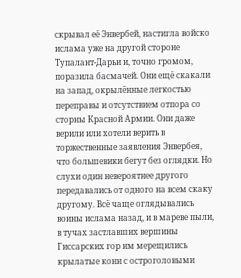скрывал её Энвербей, настигла войско ислама уже на другой стороне Тупалант-Дарьи и, точно громом, поразила басмачей. Они ещё скакали на запад, окрылённые легкостью переправы и отсутствием отпора со сторны Красной Армии. Они даже верили или хотели верить в торжественные заявления Энвербея, что большевики бегут без оглядки. Но слухи один невероятнее другого передавались от одного на всем скаку другому. Всё чаще оглядывались воины ислама назад, и в мареве пыли, в тучах застлавших вершины Гиссарских гор им мерещились крылатые кони с остроголовыми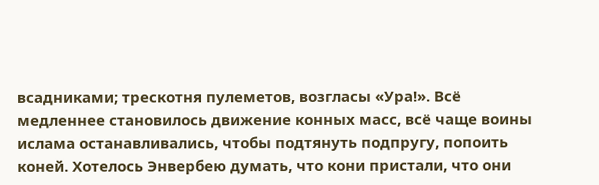всадниками; трескотня пулеметов, возгласы «Ура!». Всё медленнее становилось движение конных масс, всё чаще воины ислама останавливались, чтобы подтянуть подпругу, попоить коней. Хотелось Энвербею думать, что кони пристали, что они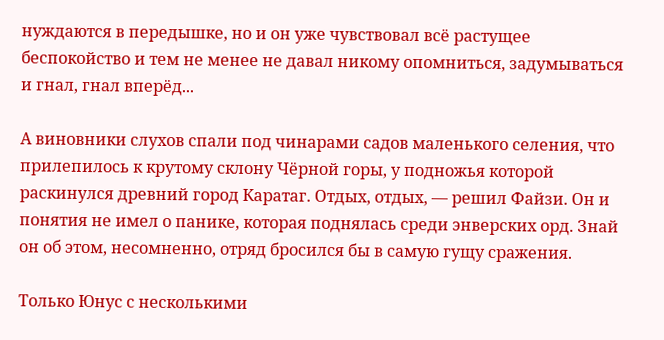нуждаются в передышке, но и он уже чувствовал всё растущее беспокойство и тем не менее не давал никому опомниться, задумываться и гнал, гнал вперёд...

А виновники слухов спали под чинарами садов маленького селения, что прилепилось к крутому склону Чёрной горы, у подножья которой раскинулся древний город Каратаг. Отдых, отдых, — решил Файзи. Он и понятия не имел о панике, которая поднялась среди энверских орд. Знай он об этом, несомненно, отряд бросился бы в самую гущу сражения.

Только Юнус с несколькими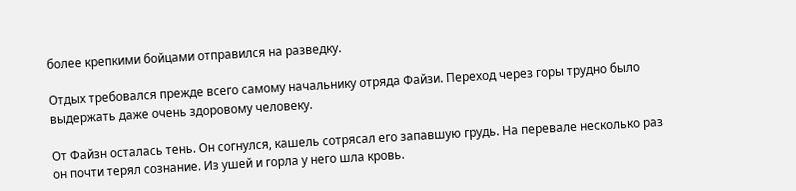более крепкими бойцами отправился на разведку.

Отдых требовался прежде всего самому начальнику отряда Файзи. Переход через горы трудно было выдержать даже очень здоровому человеку.

От Файзн осталась тень. Он согнулся, кашель сотрясал его запавшую грудь. На перевале несколько раз он почти терял сознание. Из ушей и горла у него шла кровь.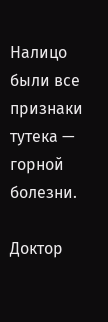Налицо были все признаки тутека — горной болезни.

Доктор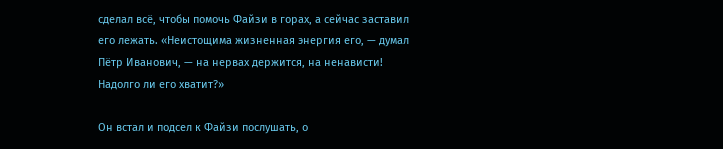сделал всё, чтобы помочь Файзи в горах, а сейчас заставил его лежать. «Неистощима жизненная энергия его, — думал Пётр Иванович, — на нервах держится, на ненависти! Надолго ли его хватит?»

Он встал и подсел к Файзи послушать, о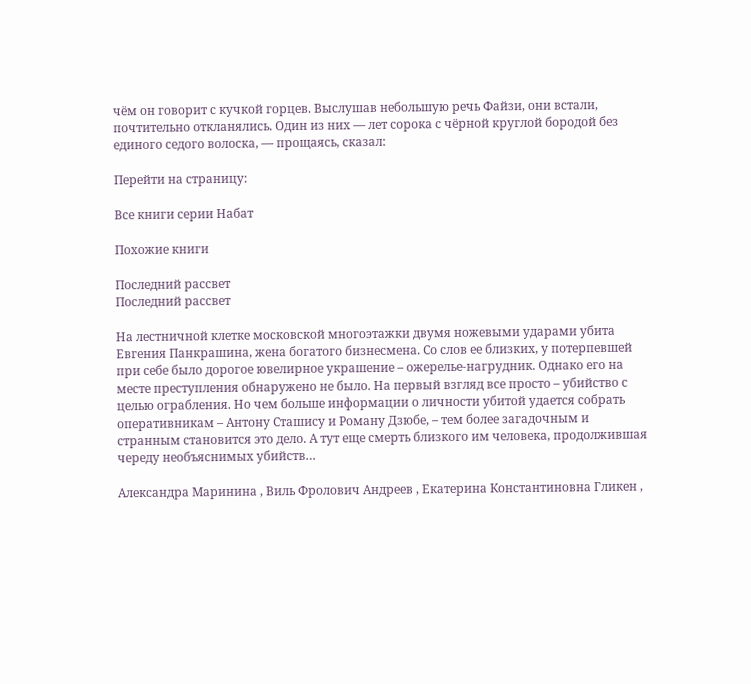чём он говорит с кучкой горцев. Выслушав небольшую речь Файзи, они встали, почтительно откланялись. Один из них — лет сорока с чёрной круглой бородой без единого седого волоска, — прощаясь, сказал:

Перейти на страницу:

Все книги серии Набат

Похожие книги

Последний рассвет
Последний рассвет

На лестничной клетке московской многоэтажки двумя ножевыми ударами убита Евгения Панкрашина, жена богатого бизнесмена. Со слов ее близких, у потерпевшей при себе было дорогое ювелирное украшение – ожерелье-нагрудник. Однако его на месте преступления обнаружено не было. На первый взгляд все просто – убийство с целью ограбления. Но чем больше информации о личности убитой удается собрать оперативникам – Антону Сташису и Роману Дзюбе, – тем более загадочным и странным становится это дело. А тут еще смерть близкого им человека, продолжившая череду необъяснимых убийств…

Александра Маринина , Виль Фролович Андреев , Екатерина Константиновна Гликен ,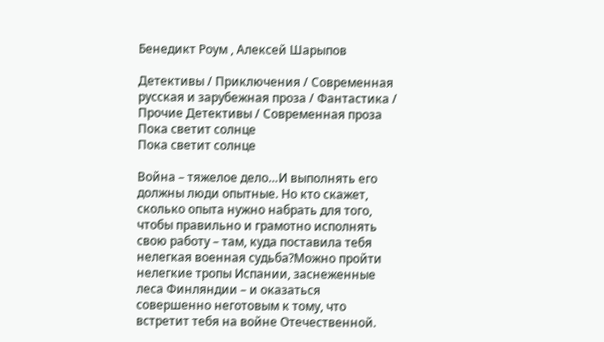Бенедикт Роум , Алексей Шарыпов

Детективы / Приключения / Современная русская и зарубежная проза / Фантастика / Прочие Детективы / Современная проза
Пока светит солнце
Пока светит солнце

Война – тяжелое дело…И выполнять его должны люди опытные. Но кто скажет, сколько опыта нужно набрать для того, чтобы правильно и грамотно исполнять свою работу – там, куда поставила тебя нелегкая военная судьба?Можно пройти нелегкие тропы Испании, заснеженные леса Финляндии – и оказаться совершенно неготовым к тому, что встретит тебя на войне Отечественной.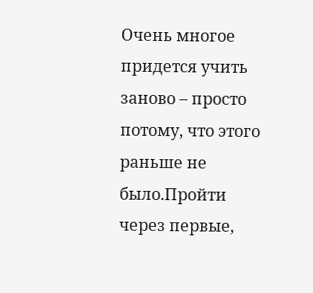Очень многое придется учить заново – просто потому, что этого раньше не было.Пройти через первые,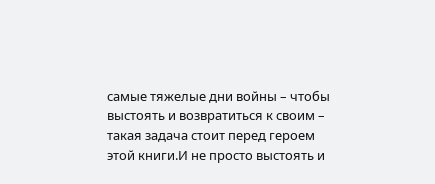самые тяжелые дни войны – чтобы выстоять и возвратиться к своим – такая задача стоит перед героем этой книги.И не просто выстоять и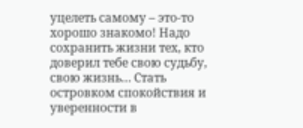уцелеть самому – это-то хорошо знакомо! Надо сохранить жизни тех, кто доверил тебе свою судьбу, свою жизнь… Стать островком спокойствия и уверенности в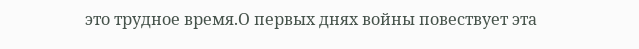это трудное время.О первых днях войны повествует эта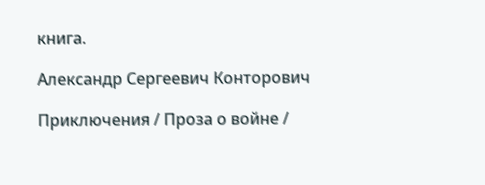книга.

Александр Сергеевич Конторович

Приключения / Проза о войне /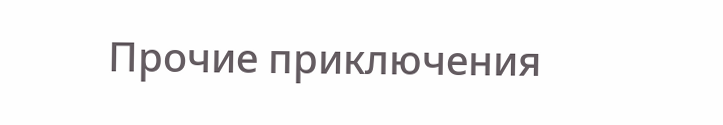Прочие приключения